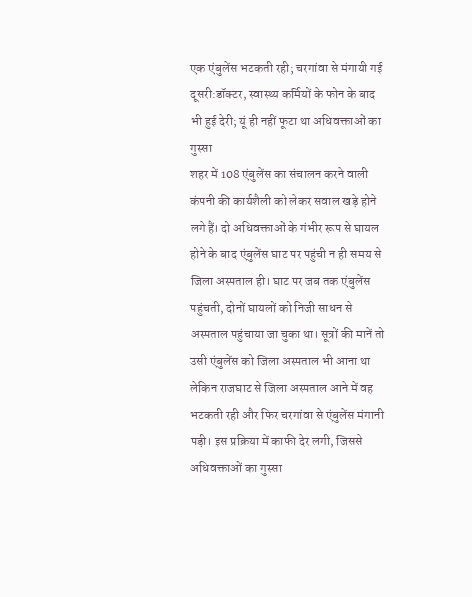एक एंबुलेंस भटकती रही; चरगांवा से मंगायी गई दूसरी:डॉक्टर, स्वास्थ्य कर्मियों के फोन के बाद भी हुई देरी; यूं ही नहीं फूटा था अधिवक्ताओं का गुस्सा
शहर में 108 एंबुलेंस का संचालन करने वाली कंपनी की कार्यशैली को लेकर सवाल खड़े होने लगे हैं। दो अधिवक्ताओं के गंभीर रूप से घायल होने के बाद एंबुलेंस घाट पर पहुंची न ही समय से जिला अस्पताल ही। घाट पर जब तक एंबुलेंस पहुंचती, दोनों घायलों को निजी साधन से अस्पताल पहुंचाया जा चुका था। सूत्रों की मानें तो उसी एंबुलेंस को जिला अस्पताल भी आना था लेकिन राजघाट से जिला अस्पताल आने में वह भटकती रही और फिर चरगांवा से एंबुलेंस मंगानी पड़ी। इस प्रक्रिया में काफी देर लगी, जिससे अधिवक्ताओं का गुस्सा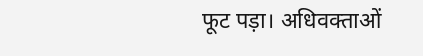फूट पड़ा। अधिवक्ताओं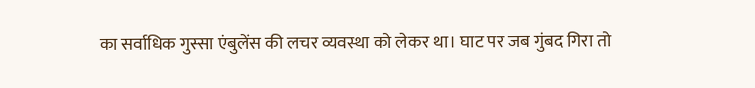का सर्वाधिक गुस्सा एंबुलेंस की लचर व्यवस्था को लेकर था। घाट पर जब गुंबद गिरा तो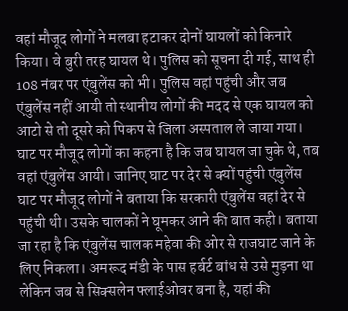वहां मौजूद लोगों ने मलबा हटाकर दोनों घायलों को किनारे किया। वे बुरी तरह घायल थे। पुलिस को सूचना दी गई, साथ ही 108 नंबर पर एंबुलेंस को भी। पुलिस वहां पहुंची और जब एंबुलेंस नहीं आयी तो स्थानीय लोगों की मदद से एक घायल को आटो से तो दूसरे को पिकप से जिला अस्पताल ले जाया गया। घाट पर मौजूद लोगों का कहना है कि जब घायल जा चुके थे, तब वहां एंबुलेंस आयी। जानिए घाट पर देर से क्यों पहुंची एंबुलेंस घाट पर मौजूद लोगों ने बताया कि सरकारी एंबुलेंस वहां देर से पहुंची थी। उसके चालकों ने घूमकर आने की बात कही। बताया जा रहा है कि एंबुलेंस चालक महेवा की ओर से राजघाट जाने के लिए निकला। अमरूद मंडी के पास हर्बर्ट बांध से उसे मुड़ना था लेकिन जब से सिक्सलेन फ्लाईओवर बना है, यहां की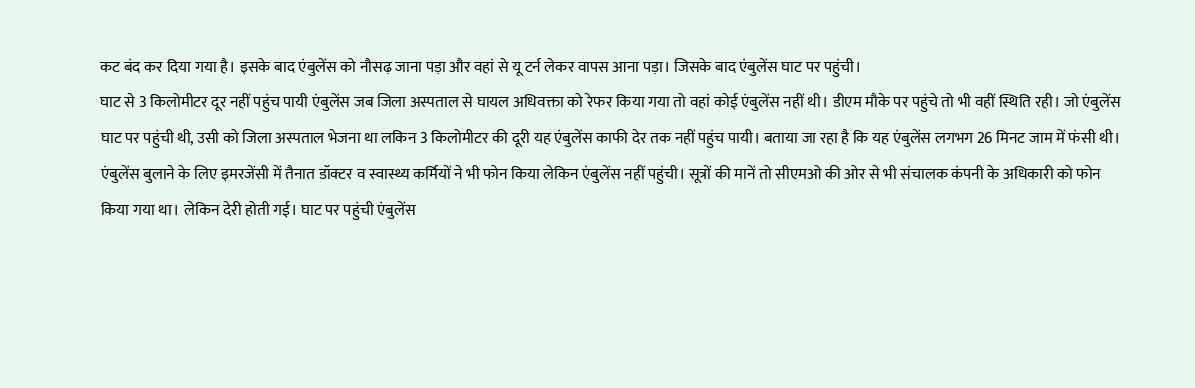कट बंद कर दिया गया है। इसके बाद एंबुलेंस को नौसढ़ जाना पड़ा और वहां से यू टर्न लेकर वापस आना पड़ा। जिसके बाद एंबुलेंस घाट पर पहुंची।
घाट से 3 किलोमीटर दूर नहीं पहुंच पायी एंबुलेंस जब जिला अस्पताल से घायल अधिवक्ता को रेफर किया गया तो वहां कोई एंबुलेंस नहीं थी। डीएम मौके पर पहुंचे तो भी वहीं स्थिति रही। जो एंबुलेंस घाट पर पहुंची थी, उसी को जिला अस्पताल भेजना था लकिन 3 किलोमीटर की दूरी यह एंबुलेंस काफी देर तक नहीं पहुंच पायी। बताया जा रहा है कि यह एंबुलेंस लगभग 26 मिनट जाम में फंसी थी। एंबुलेंस बुलाने के लिए इमरजेंसी में तैनात डॉक्टर व स्वास्थ्य कर्मियों ने भी फोन किया लेकिन एंबुलेंस नहीं पहुंची। सूत्रों की मानें तो सीएमओ की ओर से भी संचालक कंपनी के अधिकारी को फोन किया गया था। लेकिन देरी होती गई। घाट पर पहुंची एंबुलेंस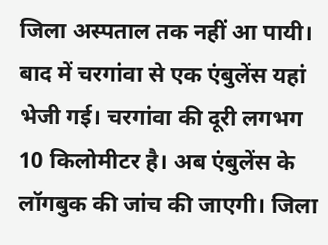जिला अस्पताल तक नहीं आ पायी। बाद में चरगांवा से एक एंबुलेंस यहां भेजी गई। चरगांवा की दूरी लगभग 10 किलोमीटर है। अब एंबुलेंस के लॉगबुक की जांच की जाएगी। जिला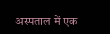अस्पताल में एक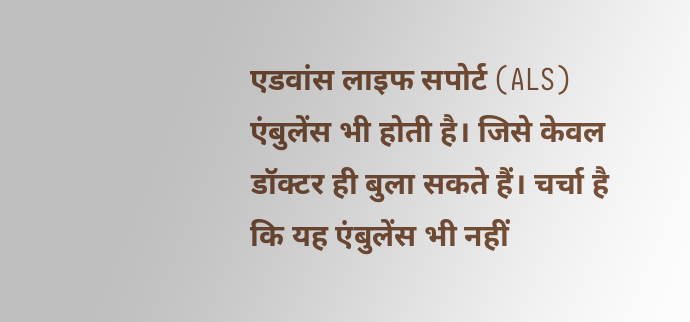एडवांस लाइफ सपोर्ट (ALS) एंबुलेंस भी होती है। जिसे केवल डॉक्टर ही बुला सकते हैं। चर्चा है कि यह एंबुलेंस भी नहीं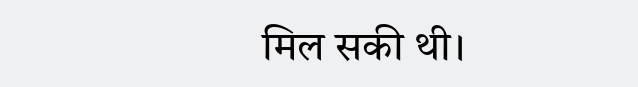मिल सकी थी।